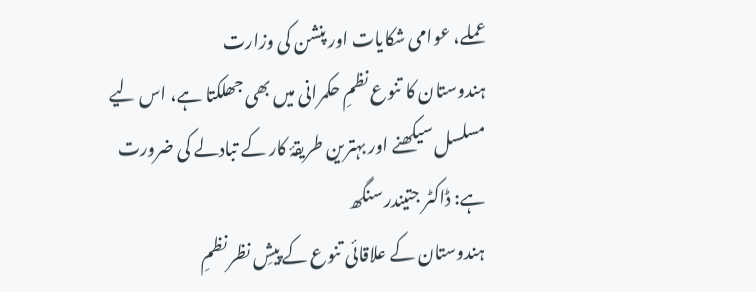عملے، عوامی شکایات اور پنشن کی وزارت
ہندوستان کا تنوع نظمِ حکمرانی میں بھی جھلکتا ہے، اس لیے مسلسل سیکھنے اور بہترین طریقۂ کار کے تبادلے کی ضرورت ہے: ڈاکٹر جتیندر سنگھ
ہندوستان کے علاقائی تنوع کے پیشِ نظر نظمِ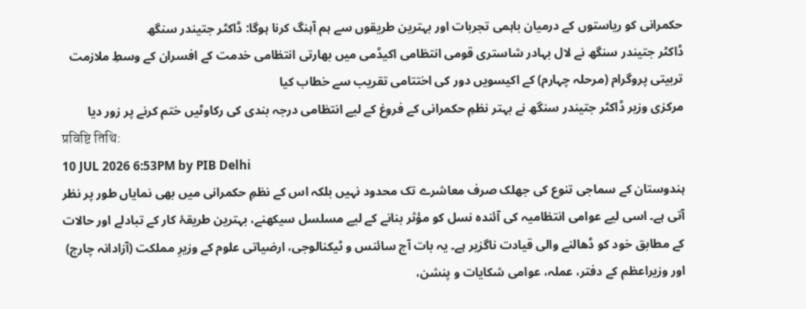حکمرانی کو ریاستوں کے درمیان باہمی تجربات اور بہترین طریقوں سے ہم آہنگ کرنا ہوگا: ڈاکٹر جتیندر سنگھ
ڈاکٹر جتیندر سنگھ نے لال بہادر شاستری قومی انتظامی اکیڈمی میں بھارتی انتظامی خدمت کے افسران کے وسطِ ملازمت تربیتی پروگرام (مرحلہ چہارم) کے اکیسویں دور کی اختتامی تقریب سے خطاب کیا
مرکزی وزیر ڈاکٹر جتیندر سنگھ نے بہتر نظمِ حکمرانی کے فروغ کے لیے انتظامی درجہ بندی کی رکاوٹیں ختم کرنے پر زور دیا
प्रविष्टि तिथि:
10 JUL 2026 6:53PM by PIB Delhi
ہندوستان کے سماجی تنوع کی جھلک صرف معاشرے تک محدود نہیں بلکہ اس کے نظمِ حکمرانی میں بھی نمایاں طور پر نظر آتی ہے۔ اسی لیے عوامی انتظامیہ کی آئندہ نسل کو مؤثر بنانے کے لیے مسلسل سیکھنے، بہترین طریقۂ کار کے تبادلے اور حالات کے مطابق خود کو ڈھالنے والی قیادت ناگزیر ہے۔ یہ بات آج سائنس و ٹیکنالوجی، ارضیاتی علوم کے وزیرِ مملکت (آزادانہ چارج) اور وزیراعظم کے دفتر، عملہ، عوامی شکایات و پنشن،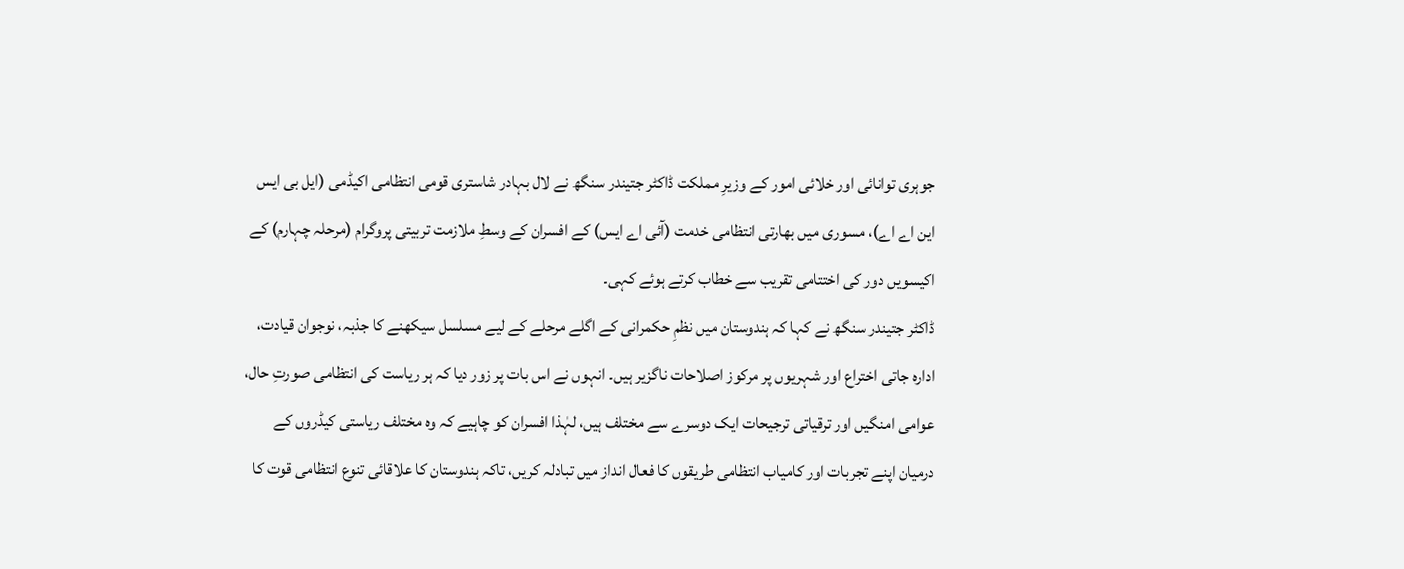جوہری توانائی اور خلائی امور کے وزیرِ مملکت ڈاکٹر جتیندر سنگھ نے لال بہادر شاستری قومی انتظامی اکیڈمی (ایل بی ایس این اے اے)، مسوری میں بھارتی انتظامی خدمت (آئی اے ایس) کے افسران کے وسطِ ملازمت تربیتی پروگرام (مرحلہ چہارم) کے اکیسویں دور کی اختتامی تقریب سے خطاب کرتے ہوئے کہی۔
ڈاکٹر جتیندر سنگھ نے کہا کہ ہندوستان میں نظمِ حکمرانی کے اگلے مرحلے کے لیے مسلسل سیکھنے کا جذبہ، نوجوان قیادت، ادارہ جاتی اختراع اور شہریوں پر مرکوز اصلاحات ناگزیر ہیں۔ انہوں نے اس بات پر زور دیا کہ ہر ریاست کی انتظامی صورتِ حال، عوامی امنگیں اور ترقیاتی ترجیحات ایک دوسرے سے مختلف ہیں، لہٰذا افسران کو چاہیے کہ وہ مختلف ریاستی کیڈروں کے درمیان اپنے تجربات اور کامیاب انتظامی طریقوں کا فعال انداز میں تبادلہ کریں، تاکہ ہندوستان کا علاقائی تنوع انتظامی قوت کا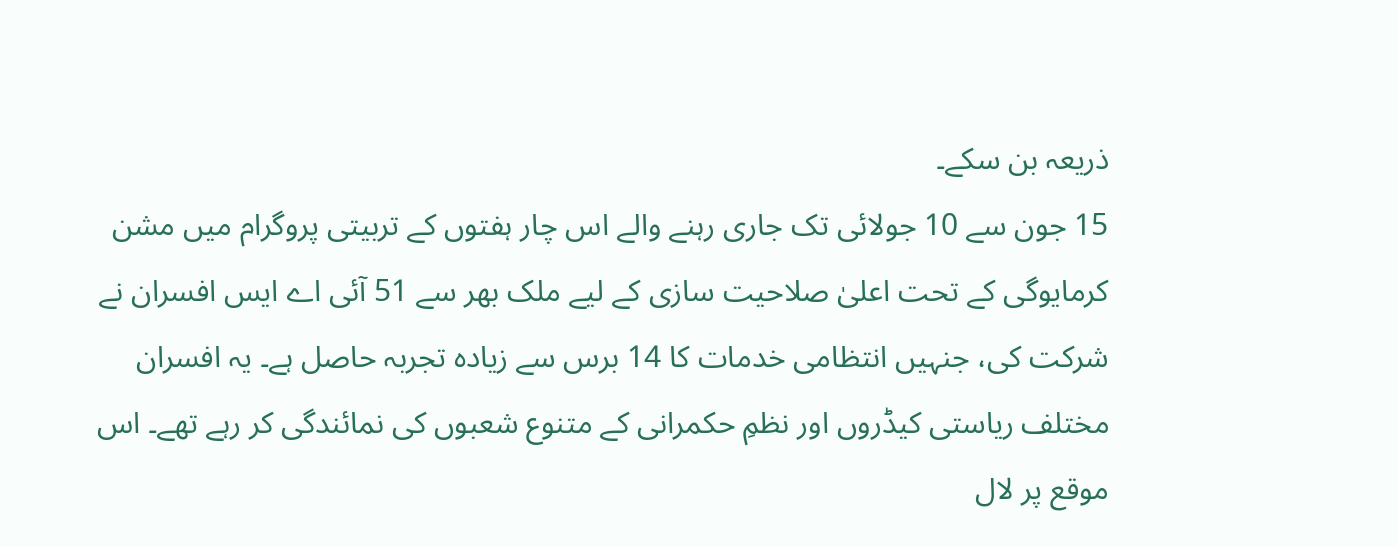ذریعہ بن سکے۔
15 جون سے 10 جولائی تک جاری رہنے والے اس چار ہفتوں کے تربیتی پروگرام میں مشن کرمایوگی کے تحت اعلیٰ صلاحیت سازی کے لیے ملک بھر سے 51 آئی اے ایس افسران نے شرکت کی، جنہیں انتظامی خدمات کا 14 برس سے زیادہ تجربہ حاصل ہے۔ یہ افسران مختلف ریاستی کیڈروں اور نظمِ حکمرانی کے متنوع شعبوں کی نمائندگی کر رہے تھے۔ اس موقع پر لال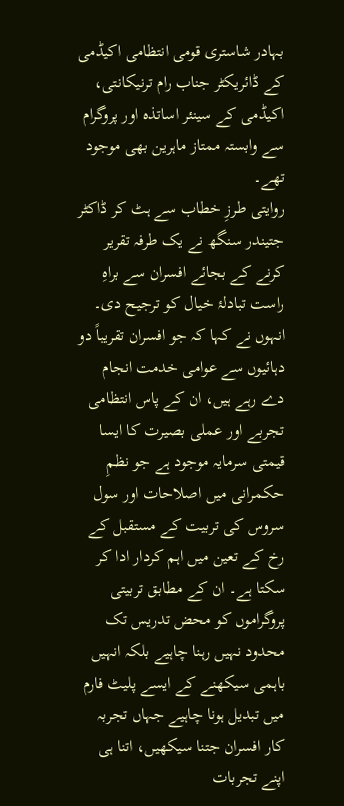بہادر شاستری قومی انتظامی اکیڈمی کے ڈائریکٹر جناب رام ترنیکانتی، اکیڈمی کے سینئر اساتذہ اور پروگرام سے وابستہ ممتاز ماہرین بھی موجود تھے۔
روایتی طرزِ خطاب سے ہٹ کر ڈاکٹر جتیندر سنگھ نے یک طرفہ تقریر کرنے کے بجائے افسران سے براہِ راست تبادلۂ خیال کو ترجیح دی۔ انہوں نے کہا کہ جو افسران تقریباً دو دہائیوں سے عوامی خدمت انجام دے رہے ہیں، ان کے پاس انتظامی تجربے اور عملی بصیرت کا ایسا قیمتی سرمایہ موجود ہے جو نظمِ حکمرانی میں اصلاحات اور سول سروس کی تربیت کے مستقبل کے رخ کے تعین میں اہم کردار ادا کر سکتا ہے۔ ان کے مطابق تربیتی پروگراموں کو محض تدریس تک محدود نہیں رہنا چاہیے بلکہ انہیں باہمی سیکھنے کے ایسے پلیٹ فارم میں تبدیل ہونا چاہیے جہاں تجربہ کار افسران جتنا سیکھیں، اتنا ہی اپنے تجربات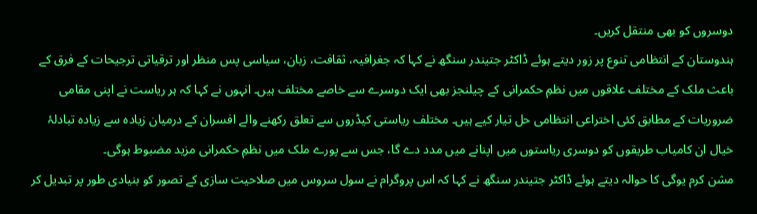دوسروں کو بھی منتقل کریں۔
ہندوستان کے انتظامی تنوع پر زور دیتے ہوئے ڈاکٹر جتیندر سنگھ نے کہا کہ جغرافیہ، ثقافت، زبان، سیاسی پس منظر اور ترقیاتی ترجیحات کے فرق کے باعث ملک کے مختلف علاقوں میں نظمِ حکمرانی کے چیلنجز بھی ایک دوسرے سے خاصے مختلف ہیں۔ انہوں نے کہا کہ ہر ریاست نے اپنی مقامی ضروریات کے مطابق کئی اختراعی انتظامی حل تیار کیے ہیں۔ مختلف ریاستی کیڈروں سے تعلق رکھنے والے افسران کے درمیان زیادہ سے زیادہ تبادلۂ خیال ان کامیاب طریقوں کو دوسری ریاستوں میں اپنانے میں مدد دے گا، جس سے پورے ملک میں نظمِ حکمرانی مزید مضبوط ہوگی۔
مشن کرم یوگی کا حوالہ دیتے ہوئے ڈاکٹر جتیندر سنگھ نے کہا کہ اس پروگرام نے سول سروس میں صلاحیت سازی کے تصور کو بنیادی طور پر تبدیل کر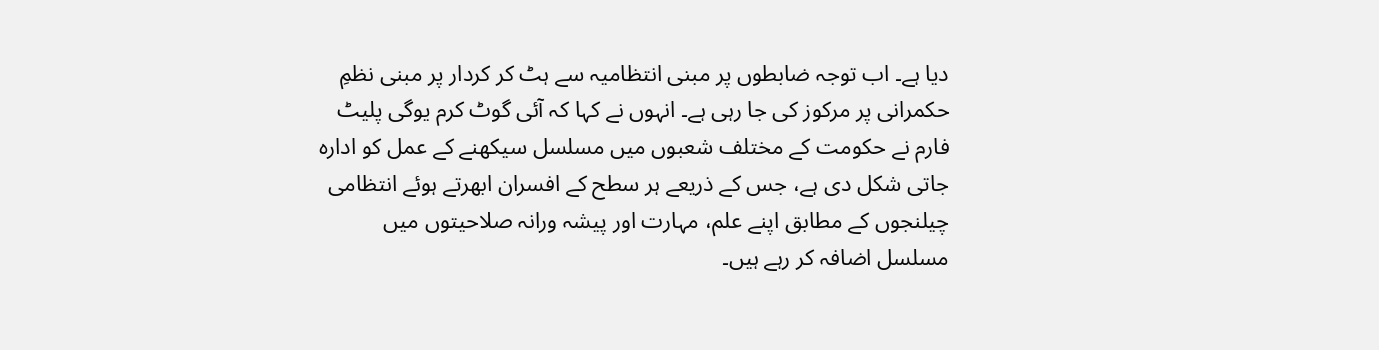دیا ہے۔ اب توجہ ضابطوں پر مبنی انتظامیہ سے ہٹ کر کردار پر مبنی نظمِ حکمرانی پر مرکوز کی جا رہی ہے۔ انہوں نے کہا کہ آئی گوٹ کرم یوگی پلیٹ فارم نے حکومت کے مختلف شعبوں میں مسلسل سیکھنے کے عمل کو ادارہ جاتی شکل دی ہے، جس کے ذریعے ہر سطح کے افسران ابھرتے ہوئے انتظامی چیلنجوں کے مطابق اپنے علم، مہارت اور پیشہ ورانہ صلاحیتوں میں مسلسل اضافہ کر رہے ہیں۔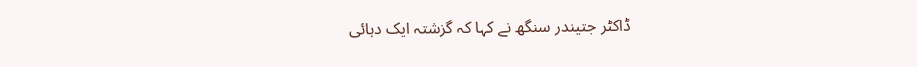ڈاکٹر جتیندر سنگھ نے کہا کہ گزشتہ ایک دہائی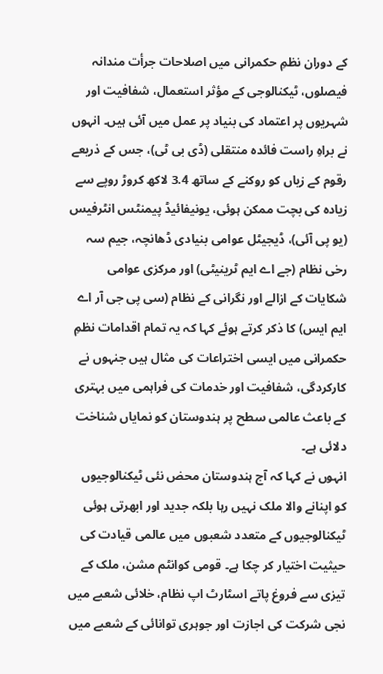کے دوران نظمِ حکمرانی میں اصلاحات جرأت مندانہ فیصلوں، ٹیکنالوجی کے مؤثر استعمال، شفافیت اور شہریوں پر اعتماد کی بنیاد پر عمل میں آئی ہیں۔ انہوں نے براہِ راست فائدہ منتقلی (ڈی بی ٹی)، جس کے ذریعے رقوم کے زیاں کو روکنے کے ساتھ 3.4 لاکھ کروڑ روپے سے زیادہ کی بچت ممکن ہوئی، یونیفائیڈ پیمنٹس انٹرفیس (یو پی آئی)، ڈیجیٹل عوامی بنیادی ڈھانچہ، جیم سہ رخی نظام (جے اے ایم ٹرینیٹی) اور مرکزی عوامی شکایات کے ازالے اور نگرانی کے نظام (سی پی جی آر اے ایم ایس) کا ذکر کرتے ہوئے کہا کہ یہ تمام اقدامات نظمِ حکمرانی میں ایسی اختراعات کی مثال ہیں جنہوں نے کارکردگی، شفافیت اور خدمات کی فراہمی میں بہتری کے باعث عالمی سطح پر ہندوستان کو نمایاں شناخت دلائی ہے۔
انہوں نے کہا کہ آج ہندوستان محض نئی ٹیکنالوجیوں کو اپنانے والا ملک نہیں رہا بلکہ جدید اور ابھرتی ہوئی ٹیکنالوجیوں کے متعدد شعبوں میں عالمی قیادت کی حیثیت اختیار کر چکا ہے۔ قومی کوانٹم مشن، ملک کے تیزی سے فروغ پاتے اسٹارٹ اپ نظام، خلائی شعبے میں نجی شرکت کی اجازت اور جوہری توانائی کے شعبے میں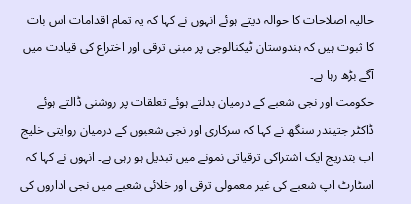حالیہ اصلاحات کا حوالہ دیتے ہوئے انہوں نے کہا کہ یہ تمام اقدامات اس بات کا ثبوت ہیں کہ ہندوستان ٹیکنالوجی پر مبنی ترقی اور اختراع کی قیادت میں آگے بڑھ رہا ہے۔
حکومت اور نجی شعبے کے درمیان بدلتے ہوئے تعلقات پر روشنی ڈالتے ہوئے ڈاکٹر جتیندر سنگھ نے کہا کہ سرکاری اور نجی شعبوں کے درمیان روایتی خلیج اب بتدریج ایک اشتراکی ترقیاتی نمونے میں تبدیل ہو رہی ہے۔ انہوں نے کہا کہ اسٹارٹ اپ شعبے کی غیر معمولی ترقی اور خلائی شعبے میں نجی اداروں کی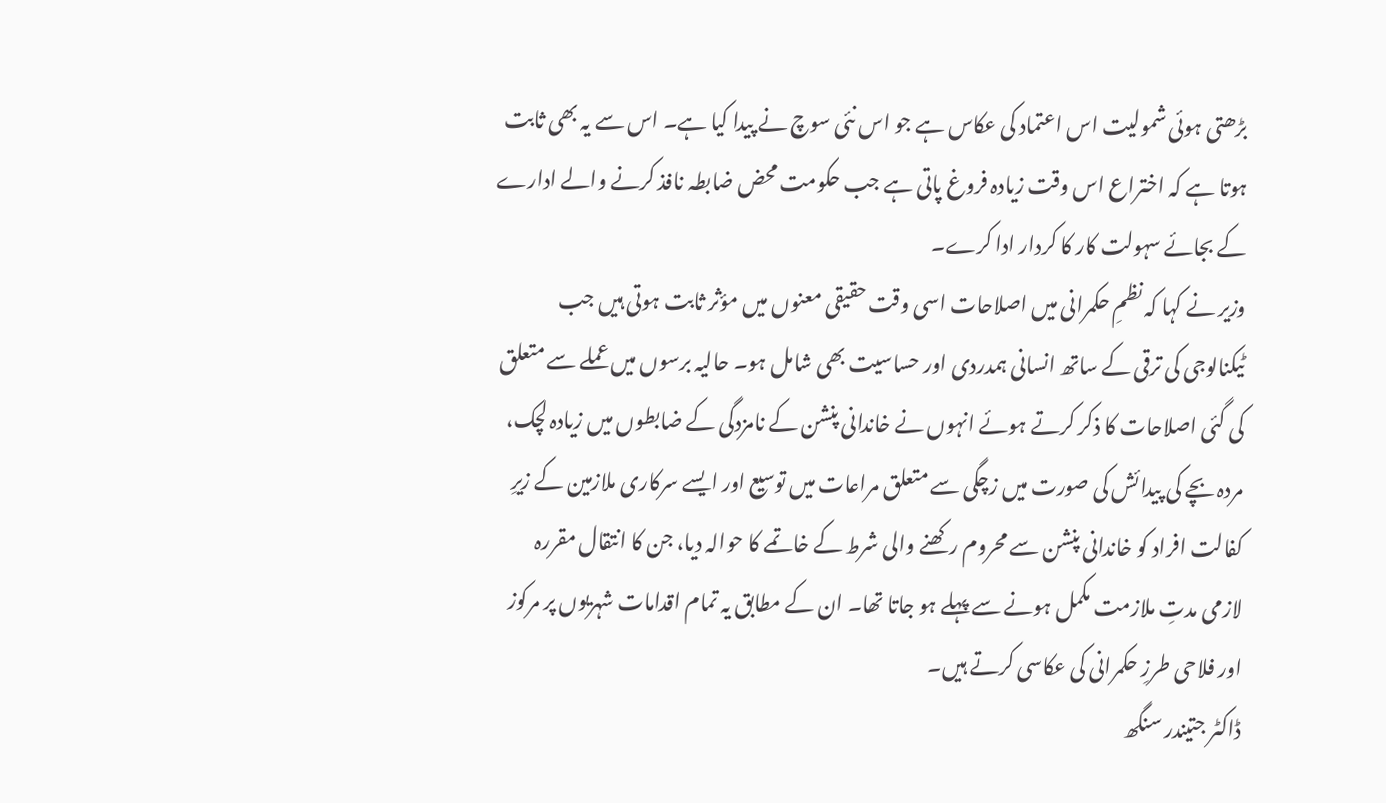بڑھتی ہوئی شمولیت اس اعتماد کی عکاس ہے جو اس نئی سوچ نے پیدا کیا ہے۔ اس سے یہ بھی ثابت ہوتا ہے کہ اختراع اس وقت زیادہ فروغ پاتی ہے جب حکومت محض ضابطہ نافذ کرنے والے ادارے کے بجائے سہولت کار کا کردار ادا کرے۔
وزیر نے کہا کہ نظمِ حکمرانی میں اصلاحات اسی وقت حقیقی معنوں میں مؤثر ثابت ہوتی ہیں جب ٹیکنالوجی کی ترقی کے ساتھ انسانی ہمدردی اور حساسیت بھی شامل ہو۔ حالیہ برسوں میں عملے سے متعلق کی گئی اصلاحات کا ذکر کرتے ہوئے انہوں نے خاندانی پنشن کے نامزدگی کے ضابطوں میں زیادہ لچک، مردہ بچے کی پیدائش کی صورت میں زچگی سے متعلق مراعات میں توسیع اور ایسے سرکاری ملازمین کے زیرِ کفالت افراد کو خاندانی پنشن سے محروم رکھنے والی شرط کے خاتمے کا حوالہ دیا، جن کا انتقال مقررہ لازمی مدتِ ملازمت مکمل ہونے سے پہلے ہو جاتا تھا۔ ان کے مطابق یہ تمام اقدامات شہریوں پر مرکوز اور فلاحی طرزِ حکمرانی کی عکاسی کرتے ہیں۔
ڈاکٹر جتیندر سنگھ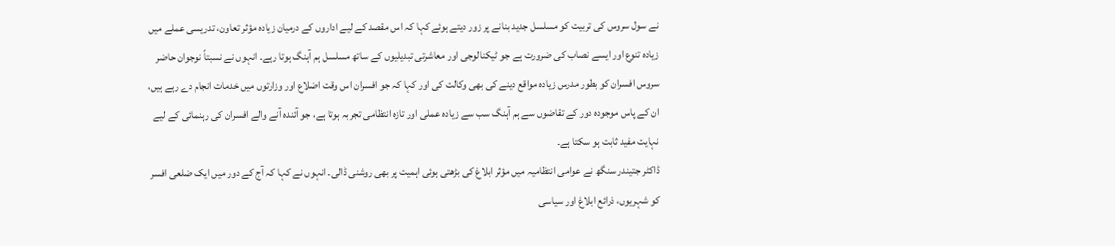نے سول سروس کی تربیت کو مسلسل جدید بنانے پر زور دیتے ہوئے کہا کہ اس مقصد کے لیے اداروں کے درمیان زیادہ مؤثر تعاون، تدریسی عملے میں زیادہ تنوع اور ایسے نصاب کی ضرورت ہے جو ٹیکنالوجی اور معاشرتی تبدیلیوں کے ساتھ مسلسل ہم آہنگ ہوتا رہے۔ انہوں نے نسبتاً نوجوان حاضر سروس افسران کو بطور مدرس زیادہ مواقع دینے کی بھی وکالت کی اور کہا کہ جو افسران اس وقت اضلاع اور وزارتوں میں خدمات انجام دے رہے ہیں، ان کے پاس موجودہ دور کے تقاضوں سے ہم آہنگ سب سے زیادہ عملی اور تازہ انتظامی تجربہ ہوتا ہے، جو آئندہ آنے والے افسران کی رہنمائی کے لیے نہایت مفید ثابت ہو سکتا ہے۔
ڈاکٹر جتیندر سنگھ نے عوامی انتظامیہ میں مؤثر ابلاغ کی بڑھتی ہوئی اہمیت پر بھی روشنی ڈالی۔ انہوں نے کہا کہ آج کے دور میں ایک ضلعی افسر کو شہریوں، ذرائع ابلاغ اور سیاسی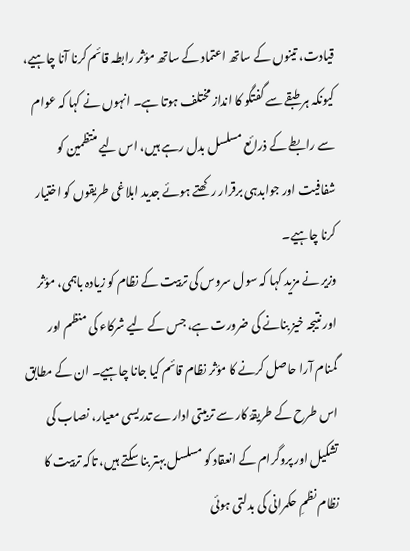قیادت، تینوں کے ساتھ اعتماد کے ساتھ مؤثر رابطہ قائم کرنا آنا چاہیے، کیونکہ ہر طبقے سے گفتگو کا انداز مختلف ہوتا ہے۔ انہوں نے کہا کہ عوام سے رابطے کے ذرائع مسلسل بدل رہے ہیں، اس لیے منتظمین کو شفافیت اور جوابدہی برقرار رکھتے ہوئے جدید ابلاغی طریقوں کو اختیار کرنا چاہیے۔
وزیر نے مزید کہا کہ سول سروس کی تربیت کے نظام کو زیادہ باہمی، مؤثر اور نتیجہ خیز بنانے کی ضرورت ہے، جس کے لیے شرکاء کی منظم اور گمنام آرا حاصل کرنے کا مؤثر نظام قائم کیا جانا چاہیے۔ ان کے مطابق اس طرح کے طریقۂ کار سے تربیتی ادارے تدریسی معیار، نصاب کی تشکیل اور پروگرام کے انعقاد کو مسلسل بہتر بنا سکتے ہیں، تاکہ تربیت کا نظام نظمِ حکمرانی کی بدلتی ہوئی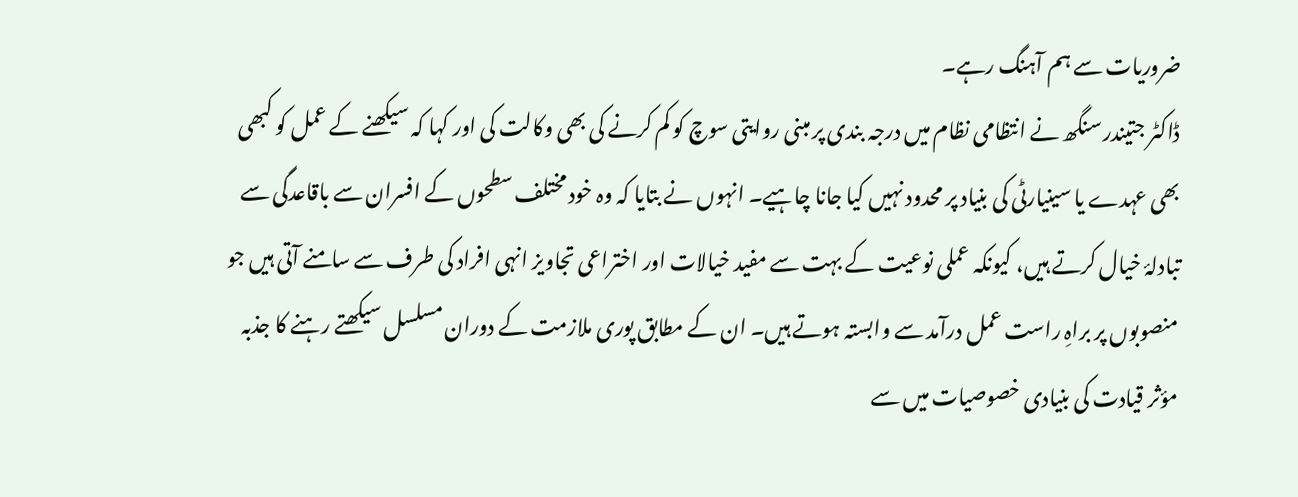ضروریات سے ہم آہنگ رہے۔
ڈاکٹر جتیندر سنگھ نے انتظامی نظام میں درجہ بندی پر مبنی روایتی سوچ کو کم کرنے کی بھی وکالت کی اور کہا کہ سیکھنے کے عمل کو کبھی بھی عہدے یا سینیارٹی کی بنیاد پر محدود نہیں کیا جانا چاہیے۔ انہوں نے بتایا کہ وہ خود مختلف سطحوں کے افسران سے باقاعدگی سے تبادلۂ خیال کرتے ہیں، کیونکہ عملی نوعیت کے بہت سے مفید خیالات اور اختراعی تجاویز انہی افراد کی طرف سے سامنے آتی ہیں جو منصوبوں پر براہِ راست عمل درآمد سے وابستہ ہوتے ہیں۔ ان کے مطابق پوری ملازمت کے دوران مسلسل سیکھتے رہنے کا جذبہ مؤثر قیادت کی بنیادی خصوصیات میں سے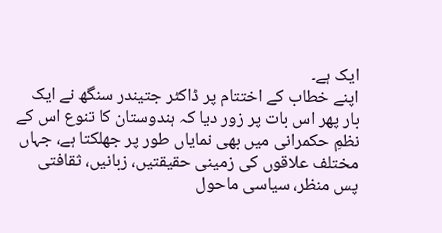ایک ہے۔
اپنے خطاب کے اختتام پر ڈاکٹر جتیندر سنگھ نے ایک بار پھر اس بات پر زور دیا کہ ہندوستان کا تنوع اس کے نظمِ حکمرانی میں بھی نمایاں طور پر جھلکتا ہے، جہاں مختلف علاقوں کی زمینی حقیقتیں، زبانیں، ثقافتی پس منظر، سیاسی ماحول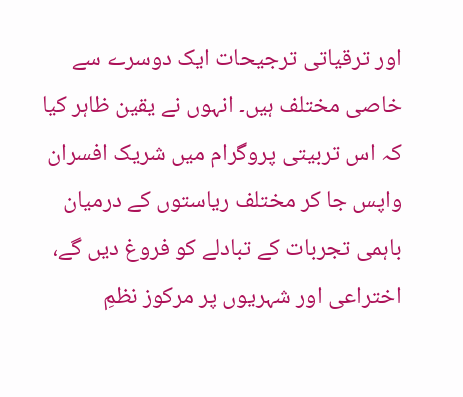اور ترقیاتی ترجیحات ایک دوسرے سے خاصی مختلف ہیں۔ انہوں نے یقین ظاہر کیا کہ اس تربیتی پروگرام میں شریک افسران واپس جا کر مختلف ریاستوں کے درمیان باہمی تجربات کے تبادلے کو فروغ دیں گے، اختراعی اور شہریوں پر مرکوز نظمِ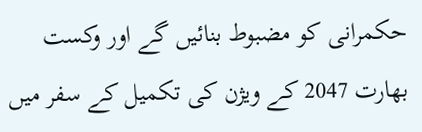حکمرانی کو مضبوط بنائیں گے اور وکست بھارت 2047 کے ویژن کی تکمیل کے سفر میں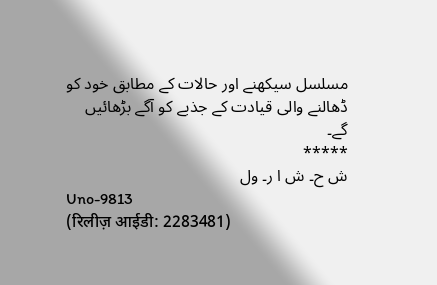مسلسل سیکھنے اور حالات کے مطابق خود کو ڈھالنے والی قیادت کے جذبے کو آگے بڑھائیں گے۔
*****
ش ح۔ ش ا ر۔ ول
Uno-9813
(रिलीज़ आईडी: 2283481)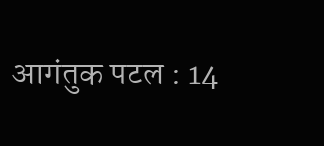आगंतुक पटल : 14